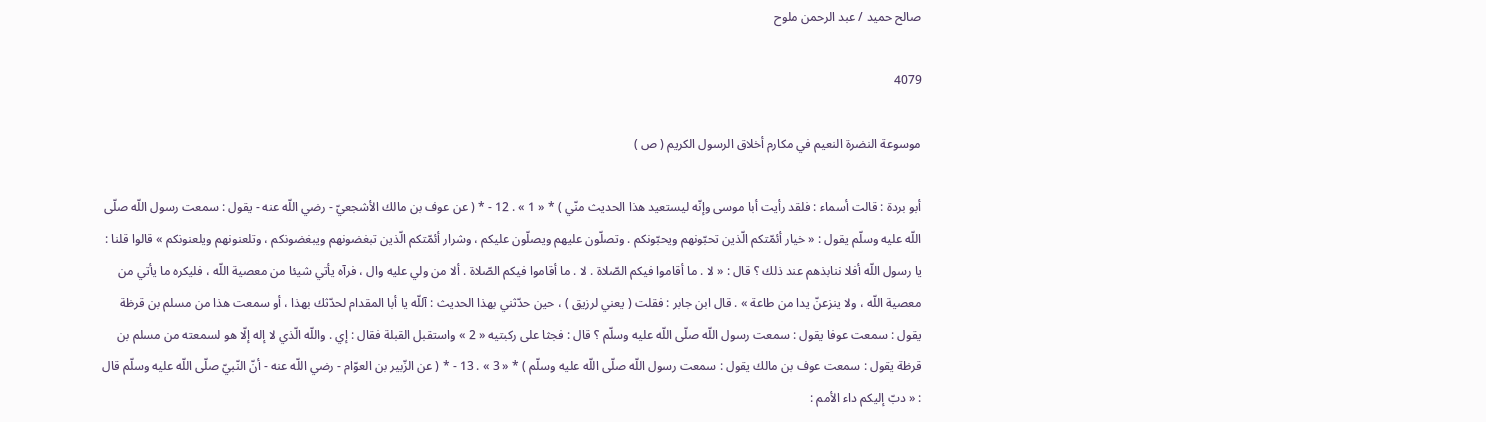صالح حميد / عبد الرحمن ملوح

4079

موسوعة النضرة النعيم في مكارم أخلاق الرسول الكريم ( ص )

أبو بردة : قالت أسماء : فلقد رأيت أبا موسى وإنّه ليستعيد هذا الحديث منّي ) * « 1 » . 12 - * ( عن عوف بن مالك الأشجعيّ - رضي اللّه عنه - يقول : سمعت رسول اللّه صلّى اللّه عليه وسلّم يقول : « خيار أئمّتكم الّذين تحبّونهم ويحبّونكم . وتصلّون عليهم ويصلّون عليكم ، وشرار أئمّتكم الّذين تبغضونهم ويبغضونكم ، وتلعنونهم ويلعنونكم » قالوا قلنا : يا رسول اللّه أفلا ننابذهم عند ذلك ؟ قال : « لا . ما أقاموا فيكم الصّلاة . لا . ما أقاموا فيكم الصّلاة . ألا من ولي عليه وال ، فرآه يأتي شيئا من معصية اللّه ، فليكره ما يأتي من معصية اللّه ، ولا ينزعنّ يدا من طاعة » . قال ابن جابر : فقلت ( يعني لرزيق ) ، حين حدّثني بهذا الحديث : آللّه يا أبا المقدام لحدّثك بهذا ، أو سمعت هذا من مسلم بن قرظة يقول : سمعت عوفا يقول : سمعت رسول اللّه صلّى اللّه عليه وسلّم ؟ قال : فجثا على ركبتيه « 2 » واستقبل القبلة فقال : إي . واللّه الّذي لا إله إلّا هو لسمعته من مسلم بن قرظة يقول : سمعت عوف بن مالك يقول : سمعت رسول اللّه صلّى اللّه عليه وسلّم ) * « 3 » . 13 - * ( عن الزّبير بن العوّام - رضي اللّه عنه - أنّ النّبيّ صلّى اللّه عليه وسلّم قال : « دبّ إليكم داء الأمم :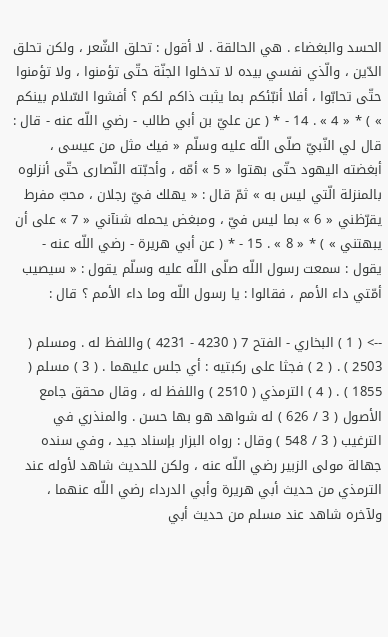الحسد والبغضاء . هي الحالقة . لا أقول : تحلق الشّعر ، ولكن تحلق الدّين ، والّذي نفسي بيده لا تدخلوا الجنّة حتّى تؤمنوا ، ولا تؤمنوا حتّى تحابّوا ، أفلا أنبّئكم بما يثبت ذاكم لكم ؟ أفشوا السّلام بينكم » ) * « 4 » . 14 - * ( عن عليّ بن أبي طالب - رضي اللّه عنه - قال : قال لي النّبيّ صلّى اللّه عليه وسلّم « فيك مثل من عيسى ، أبغضته اليهود حتّى بهتوا « 5 » أمّه ، وأحبّته النّصارى حتّى أنزلوه بالمنزلة الّتي ليس به » ثمّ قال : « يهلك فيّ رجلان ، محبّ مفرط يقرّظني « 6 » بما ليس فيّ ، ومبغض يحمله شنآني « 7 » على أن يبهتني » ) * « 8 » . 15 - * ( عن أبي هريرة - رضي اللّه عنه - يقول : سمعت رسول اللّه صلّى اللّه عليه وسلّم يقول : « سيصيب أمّتي داء الأمم ، فقالوا : يا رسول اللّه وما داء الأمم ؟ قال :

--> ( 1 ) البخاري - الفتح 7 ( 4230 - 4231 ) واللفظ له . ومسلم ( 2503 ) . ( 2 ) فجثا على ركبتيه : أي جلس عليهما . ( 3 ) مسلم ( 1855 ) . ( 4 ) الترمذي ( 2510 ) واللفظ له ، وقال محقق جامع الأصول ( 3 / 626 ) له شواهد هو بها حسن . والمنذري في الترغيب ( 3 / 548 ) وقال : رواه البزار بإسناد جيد ، وفي سنده جهالة مولى الزبير رضي اللّه عنه ، ولكن للحديث شاهد لأوله عند الترمذي من حديث أبي هريرة وأبي الدرداء رضي اللّه عنهما ، ولآخره شاهد عند مسلم من حديث أبي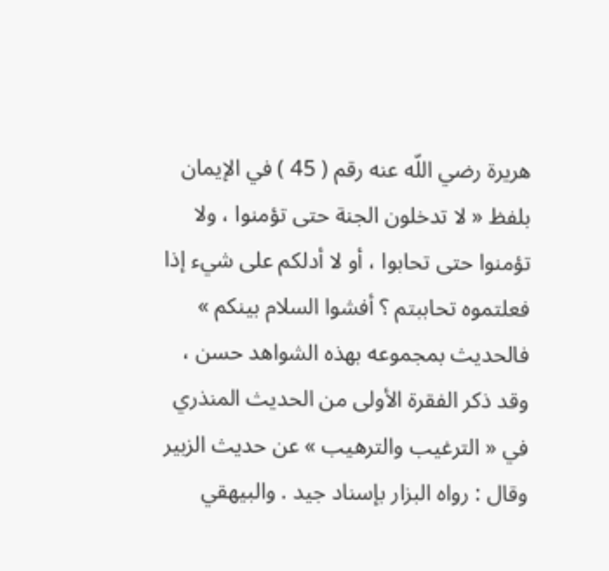هريرة رضي اللّه عنه رقم ( 45 ) في الإيمان بلفظ « لا تدخلون الجنة حتى تؤمنوا ، ولا تؤمنوا حتى تحابوا ، أو لا أدلكم على شيء إذا فعلتموه تحاببتم ؟ أفشوا السلام بينكم » فالحديث بمجموعه بهذه الشواهد حسن ، وقد ذكر الفقرة الأولى من الحديث المنذري في « الترغيب والترهيب » عن حديث الزبير وقال : رواه البزار بإسناد جيد . والبيهقي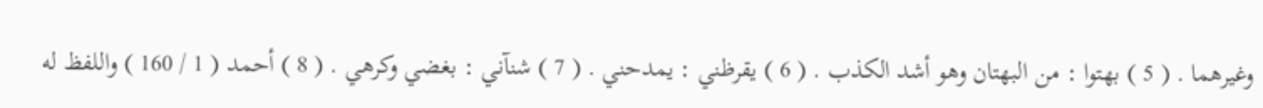وغيرهما . ( 5 ) بهتوا : من البهتان وهو أشد الكذب . ( 6 ) يقرظني : يمدحني . ( 7 ) شنآني : بغضي وكرهي . ( 8 ) أحمد ( 1 / 160 ) واللفظ له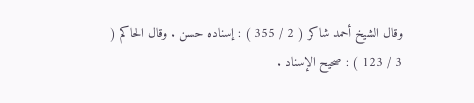وقال الشيخ أحمد شاكر ( 2 / 355 ) : إسناده حسن . وقال الحاكم ( 3 / 123 ) : صحيح الإسناد .